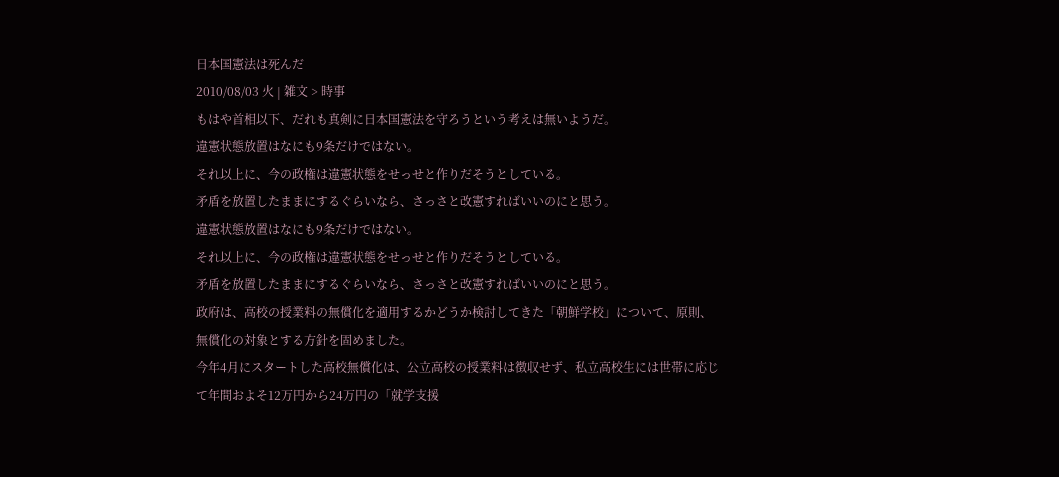日本国憲法は死んだ
2010/08/03 火 | 雑文 > 時事
もはや首相以下、だれも真剣に日本国憲法を守ろうという考えは無いようだ。
違憲状態放置はなにも9条だけではない。
それ以上に、今の政権は違憲状態をせっせと作りだそうとしている。
矛盾を放置したままにするぐらいなら、さっさと改憲すればいいのにと思う。
違憲状態放置はなにも9条だけではない。
それ以上に、今の政権は違憲状態をせっせと作りだそうとしている。
矛盾を放置したままにするぐらいなら、さっさと改憲すればいいのにと思う。
政府は、高校の授業料の無償化を適用するかどうか検討してきた「朝鮮学校」について、原則、無償化の対象とする方針を固めました。
今年4月にスタートした高校無償化は、公立高校の授業料は徴収せず、私立高校生には世帯に応じて年間およそ12万円から24万円の「就学支援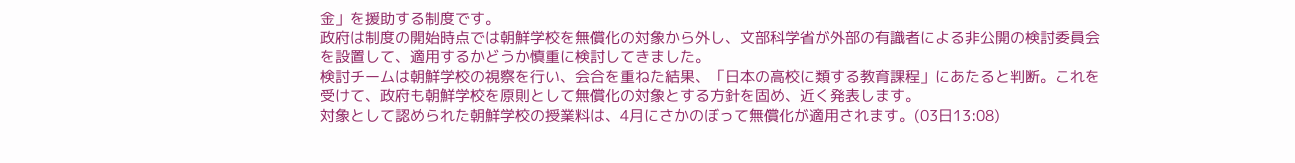金」を援助する制度です。
政府は制度の開始時点では朝鮮学校を無償化の対象から外し、文部科学省が外部の有識者による非公開の検討委員会を設置して、適用するかどうか慎重に検討してきました。
検討チームは朝鮮学校の視察を行い、会合を重ねた結果、「日本の高校に類する教育課程」にあたると判断。これを受けて、政府も朝鮮学校を原則として無償化の対象とする方針を固め、近く発表します。
対象として認められた朝鮮学校の授業料は、4月にさかのぼって無償化が適用されます。(03日13:08)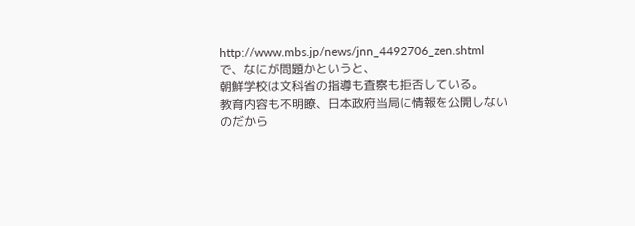http://www.mbs.jp/news/jnn_4492706_zen.shtml
で、なにが問題かというと、
朝鮮学校は文科省の指導も査察も拒否している。
教育内容も不明瞭、日本政府当局に情報を公開しないのだから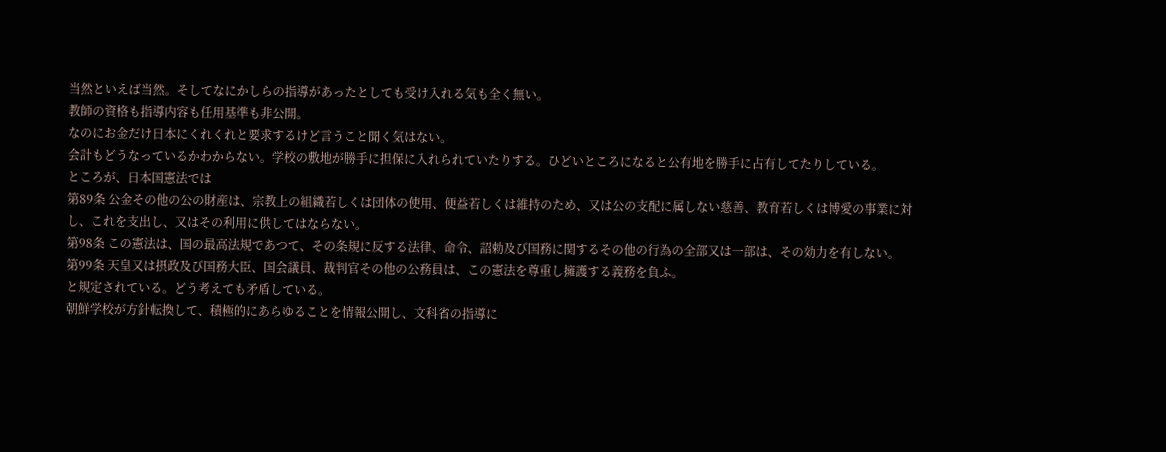当然といえば当然。そしてなにかしらの指導があったとしても受け入れる気も全く無い。
教師の資格も指導内容も任用基準も非公開。
なのにお金だけ日本にくれくれと要求するけど言うこと聞く気はない。
会計もどうなっているかわからない。学校の敷地が勝手に担保に入れられていたりする。ひどいところになると公有地を勝手に占有してたりしている。
ところが、日本国憲法では
第89条 公金その他の公の財産は、宗教上の組織若しくは団体の使用、便益若しくは維持のため、又は公の支配に属しない慈善、教育若しくは博愛の事業に対し、これを支出し、又はその利用に供してはならない。
第98条 この憲法は、国の最高法規であつて、その条規に反する法律、命令、詔勅及び国務に関するその他の行為の全部又は一部は、その効力を有しない。
第99条 天皇又は摂政及び国務大臣、国会議員、裁判官その他の公務員は、この憲法を尊重し擁護する義務を負ふ。
と規定されている。どう考えても矛盾している。
朝鮮学校が方針転換して、積極的にあらゆることを情報公開し、文科省の指導に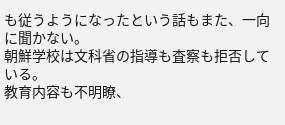も従うようになったという話もまた、一向に聞かない。
朝鮮学校は文科省の指導も査察も拒否している。
教育内容も不明瞭、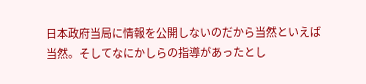日本政府当局に情報を公開しないのだから当然といえば当然。そしてなにかしらの指導があったとし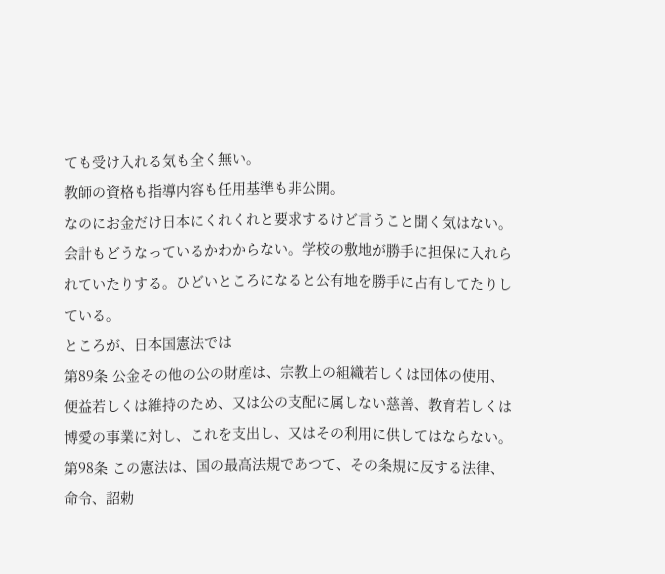ても受け入れる気も全く無い。
教師の資格も指導内容も任用基準も非公開。
なのにお金だけ日本にくれくれと要求するけど言うこと聞く気はない。
会計もどうなっているかわからない。学校の敷地が勝手に担保に入れられていたりする。ひどいところになると公有地を勝手に占有してたりしている。
ところが、日本国憲法では
第89条 公金その他の公の財産は、宗教上の組織若しくは団体の使用、便益若しくは維持のため、又は公の支配に属しない慈善、教育若しくは博愛の事業に対し、これを支出し、又はその利用に供してはならない。
第98条 この憲法は、国の最高法規であつて、その条規に反する法律、命令、詔勅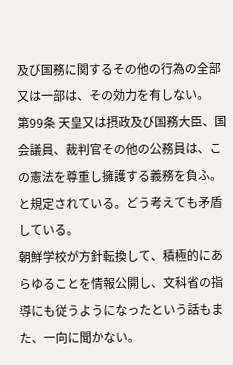及び国務に関するその他の行為の全部又は一部は、その効力を有しない。
第99条 天皇又は摂政及び国務大臣、国会議員、裁判官その他の公務員は、この憲法を尊重し擁護する義務を負ふ。
と規定されている。どう考えても矛盾している。
朝鮮学校が方針転換して、積極的にあらゆることを情報公開し、文科省の指導にも従うようになったという話もまた、一向に聞かない。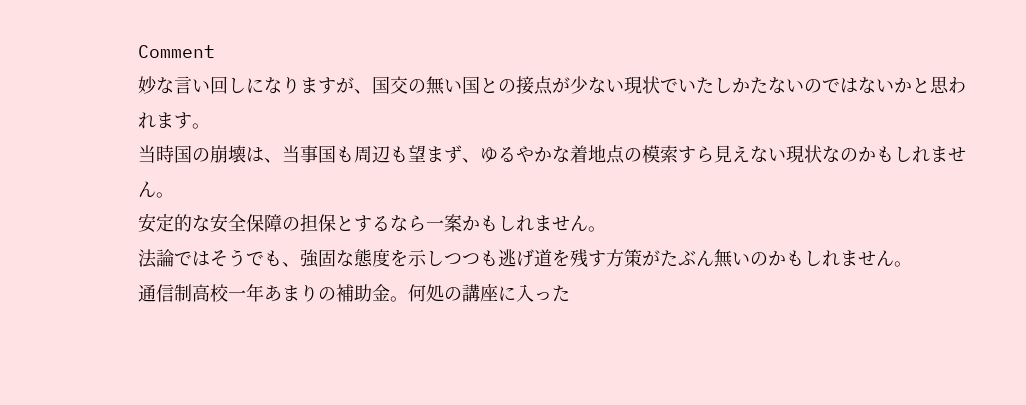Comment
妙な言い回しになりますが、国交の無い国との接点が少ない現状でいたしかたないのではないかと思われます。
当時国の崩壊は、当事国も周辺も望まず、ゆるやかな着地点の模索すら見えない現状なのかもしれません。
安定的な安全保障の担保とするなら一案かもしれません。
法論ではそうでも、強固な態度を示しつつも逃げ道を残す方策がたぶん無いのかもしれません。
通信制高校一年あまりの補助金。何処の講座に入った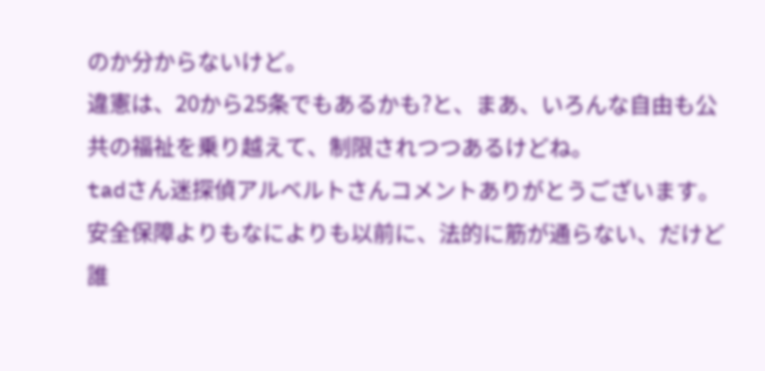のか分からないけど。
違憲は、20から25条でもあるかも?と、まあ、いろんな自由も公共の福祉を乗り越えて、制限されつつあるけどね。
tadさん迷探偵アルベルトさんコメントありがとうございます。
安全保障よりもなによりも以前に、法的に筋が通らない、だけど誰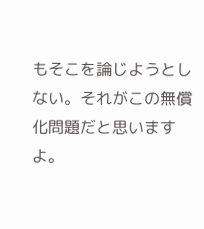もそこを論じようとしない。それがこの無償化問題だと思いますよ。